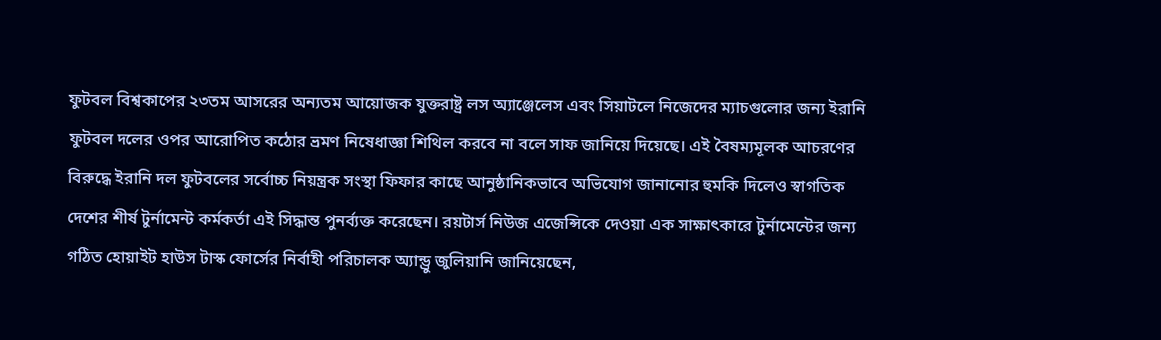ফুটবল বিশ্বকাপের ২৩তম আসরের অন্যতম আয়োজক যুক্তরাষ্ট্র লস অ্যাঞ্জেলেস এবং সিয়াটলে নিজেদের ম্যাচগুলোর জন্য ইরানি ফুটবল দলের ওপর আরোপিত কঠোর ভ্রমণ নিষেধাজ্ঞা শিথিল করবে না বলে সাফ জানিয়ে দিয়েছে। এই বৈষম্যমূলক আচরণের বিরুদ্ধে ইরানি দল ফুটবলের সর্বোচ্চ নিয়ন্ত্রক সংস্থা ফিফার কাছে আনুষ্ঠানিকভাবে অভিযোগ জানানোর হুমকি দিলেও স্বাগতিক দেশের শীর্ষ টুর্নামেন্ট কর্মকর্তা এই সিদ্ধান্ত পুনর্ব্যক্ত করেছেন। রয়টার্স নিউজ এজেন্সিকে দেওয়া এক সাক্ষাৎকারে টুর্নামেন্টের জন্য গঠিত হোয়াইট হাউস টাস্ক ফোর্সের নির্বাহী পরিচালক অ্যান্ড্রু জুলিয়ানি জানিয়েছেন,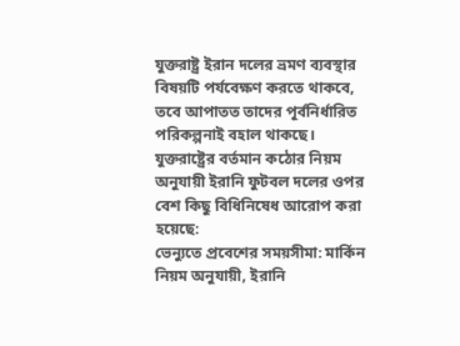যুক্তরাষ্ট্র ইরান দলের ভ্রমণ ব্যবস্থার বিষয়টি পর্যবেক্ষণ করতে থাকবে, তবে আপাতত তাদের পূর্বনির্ধারিত পরিকল্পনাই বহাল থাকছে।
যুক্তরাষ্ট্রের বর্তমান কঠোর নিয়ম অনুযায়ী ইরানি ফুটবল দলের ওপর বেশ কিছু বিধিনিষেধ আরোপ করা হয়েছে:
ভেন্যুতে প্রবেশের সময়সীমা: মার্কিন নিয়ম অনুযায়ী, ইরানি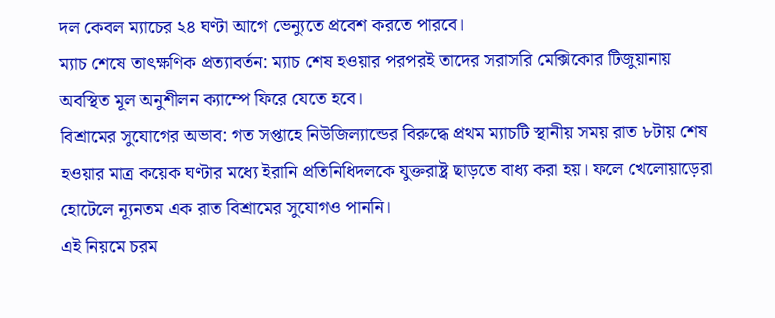দল কেবল ম্যাচের ২৪ ঘণ্টা আগে ভেন্যুতে প্রবেশ করতে পারবে।
ম্যাচ শেষে তাৎক্ষণিক প্রত্যাবর্তন: ম্যাচ শেষ হওয়ার পরপরই তাদের সরাসরি মেক্সিকোর টিজুয়ানায় অবস্থিত মূল অনুশীলন ক্যাম্পে ফিরে যেতে হবে।
বিশ্রামের সুযোগের অভাব: গত সপ্তাহে নিউজিল্যান্ডের বিরুদ্ধে প্রথম ম্যাচটি স্থানীয় সময় রাত ৮টায় শেষ হওয়ার মাত্র কয়েক ঘণ্টার মধ্যে ইরানি প্রতিনিধিদলকে যুক্তরাষ্ট্র ছাড়তে বাধ্য করা হয়। ফলে খেলোয়াড়েরা হোটেলে ন্যূনতম এক রাত বিশ্রামের সুযোগও পাননি।
এই নিয়মে চরম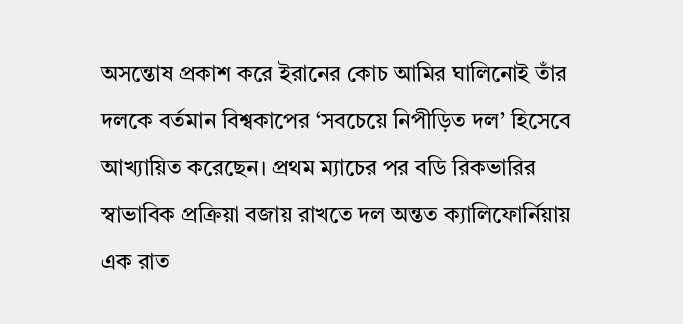অসন্তোষ প্রকাশ করে ইরানের কোচ আমির ঘালিনোই তাঁর দলকে বর্তমান বিশ্বকাপের ‘সবচেয়ে নিপীড়িত দল’ হিসেবে আখ্যায়িত করেছেন। প্রথম ম্যাচের পর বডি রিকভারির স্বাভাবিক প্রক্রিয়া বজায় রাখতে দল অন্তত ক্যালিফোর্নিয়ায় এক রাত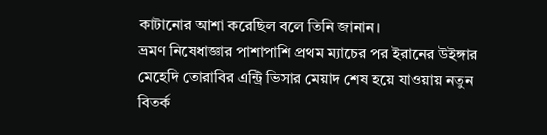কাটানোর আশা করেছিল বলে তিনি জানান।
ভ্রমণ নিষেধাজ্ঞার পাশাপাশি প্রথম ম্যাচের পর ইরানের উইঙ্গার মেহেদি তোরাবির এন্ট্রি ভিসার মেয়াদ শেষ হয়ে যাওয়ায় নতুন বিতর্ক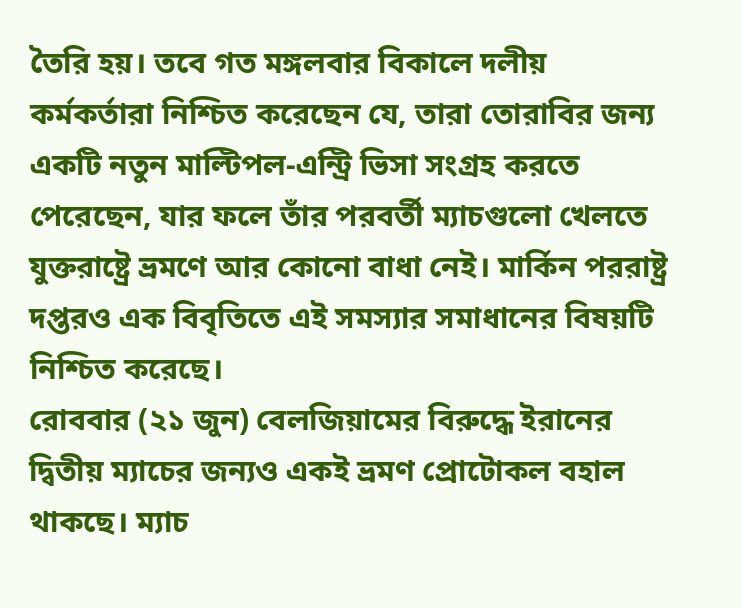তৈরি হয়। তবে গত মঙ্গলবার বিকালে দলীয় কর্মকর্তারা নিশ্চিত করেছেন যে, তারা তোরাবির জন্য একটি নতুন মাল্টিপল-এন্ট্রি ভিসা সংগ্রহ করতে পেরেছেন, যার ফলে তাঁর পরবর্তী ম্যাচগুলো খেলতে যুক্তরাষ্ট্রে ভ্রমণে আর কোনো বাধা নেই। মার্কিন পররাষ্ট্র দপ্তরও এক বিবৃতিতে এই সমস্যার সমাধানের বিষয়টি নিশ্চিত করেছে।
রোববার (২১ জুন) বেলজিয়ামের বিরুদ্ধে ইরানের দ্বিতীয় ম্যাচের জন্যও একই ভ্রমণ প্রোটোকল বহাল থাকছে। ম্যাচ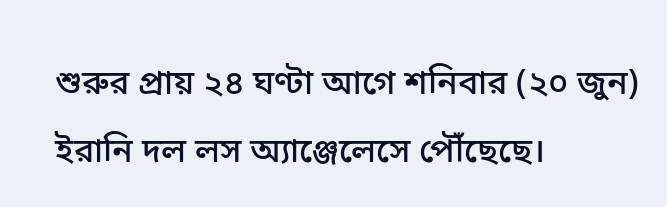শুরুর প্রায় ২৪ ঘণ্টা আগে শনিবার (২০ জুন) ইরানি দল লস অ্যাঞ্জেলেসে পৌঁছেছে।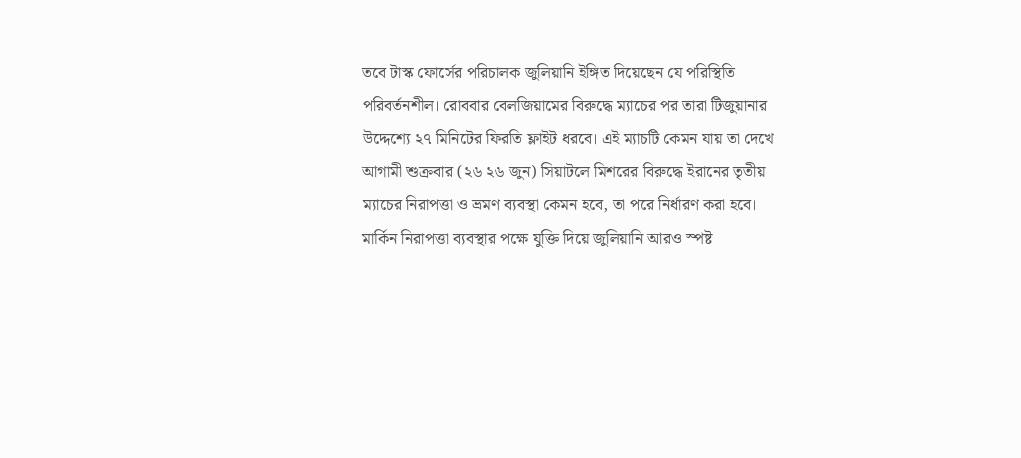তবে টাস্ক ফোর্সের পরিচালক জুলিয়ানি ইঙ্গিত দিয়েছেন যে পরিস্থিতি পরিবর্তনশীল। রোববার বেলজিয়ামের বিরুদ্ধে ম্যাচের পর তারা টিজুয়ানার উদ্দেশ্যে ২৭ মিনিটের ফিরতি ফ্লাইট ধরবে। এই ম্যাচটি কেমন যায় তা দেখে আগামী শুক্রবার (২৬ ২৬ জুন) সিয়াটলে মিশরের বিরুদ্ধে ইরানের তৃতীয় ম্যাচের নিরাপত্তা ও ভ্রমণ ব্যবস্থা কেমন হবে, তা পরে নির্ধারণ করা হবে।
মার্কিন নিরাপত্তা ব্যবস্থার পক্ষে যুক্তি দিয়ে জুলিয়ানি আরও স্পষ্ট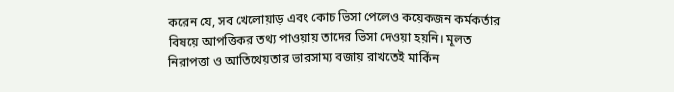করেন যে, সব খেলোয়াড় এবং কোচ ভিসা পেলেও কয়েকজন কর্মকর্তার বিষয়ে আপত্তিকর তথ্য পাওয়ায় তাদের ভিসা দেওয়া হয়নি। মূলত নিরাপত্তা ও আতিথেয়তার ভারসাম্য বজায় রাখতেই মার্কিন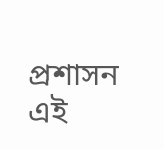প্রশাসন এই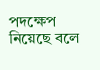পদক্ষেপ নিয়েছে বলে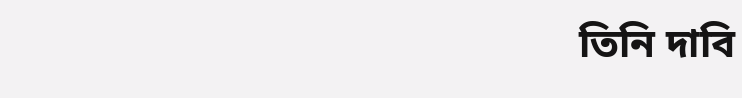তিনি দাবি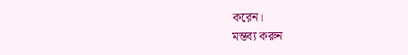করেন।
মন্তব্য করুন